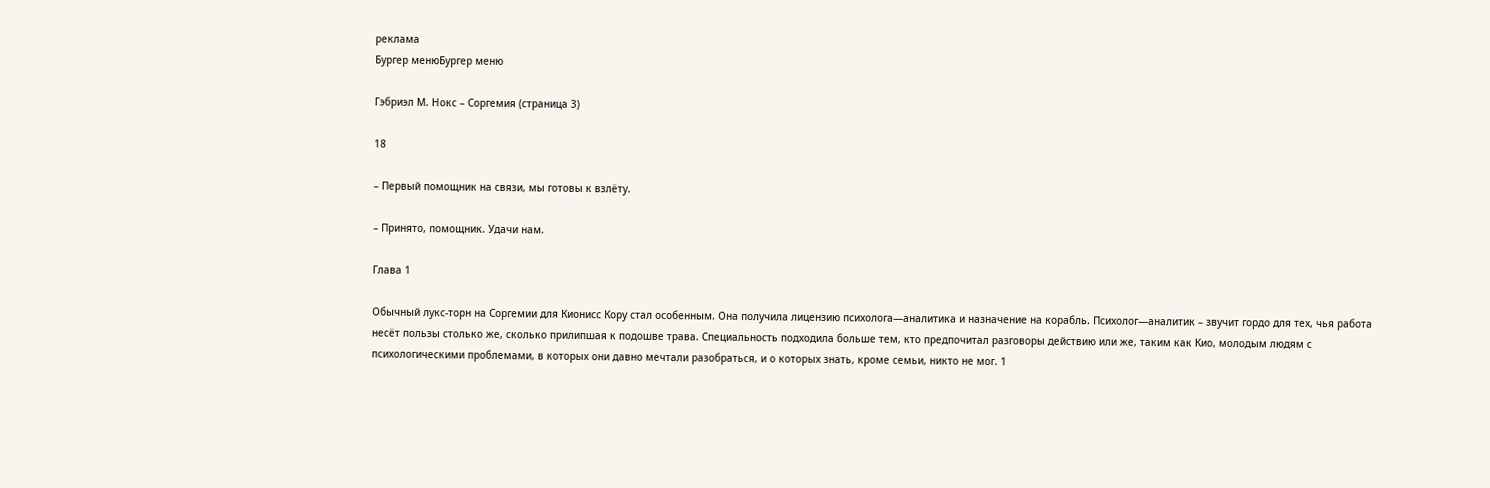реклама
Бургер менюБургер меню

Гэбриэл М. Нокс – Соргемия (страница 3)

18

– Первый помощник на связи, мы готовы к взлёту.

– Принято, помощник. Удачи нам.

Глава 1

Обычный лукс-торн на Соргемии для Кионисс Кору стал особенным. Она получила лицензию психолога—аналитика и назначение на корабль. Психолог—аналитик – звучит гордо для тех, чья работа несёт пользы столько же, сколько прилипшая к подошве трава. Специальность подходила больше тем, кто предпочитал разговоры действию или же, таким как Кио, молодым людям с психологическими проблемами, в которых они давно мечтали разобраться, и о которых знать, кроме семьи, никто не мог. 1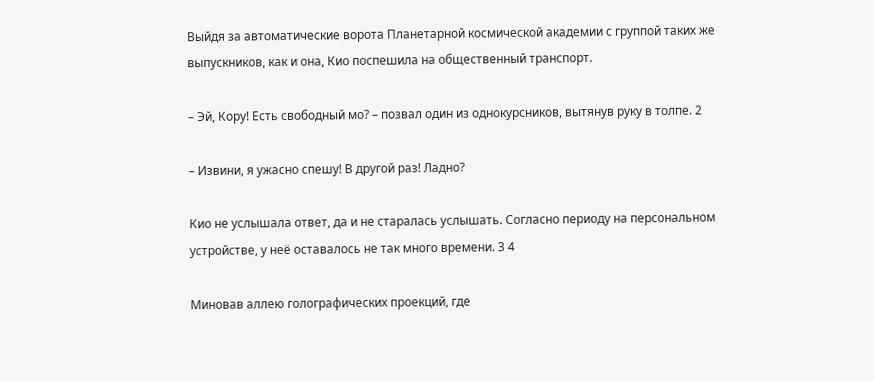Выйдя за автоматические ворота Планетарной космической академии с группой таких же выпускников, как и она, Кио поспешила на общественный транспорт.

– Эй, Кору! Есть свободный мо? – позвал один из однокурсников, вытянув руку в толпе. 2

– Извини, я ужасно спешу! В другой раз! Ладно?

Кио не услышала ответ, да и не старалась услышать. Согласно периоду на персональном устройстве, у неё оставалось не так много времени. 3 4

Миновав аллею голографических проекций, где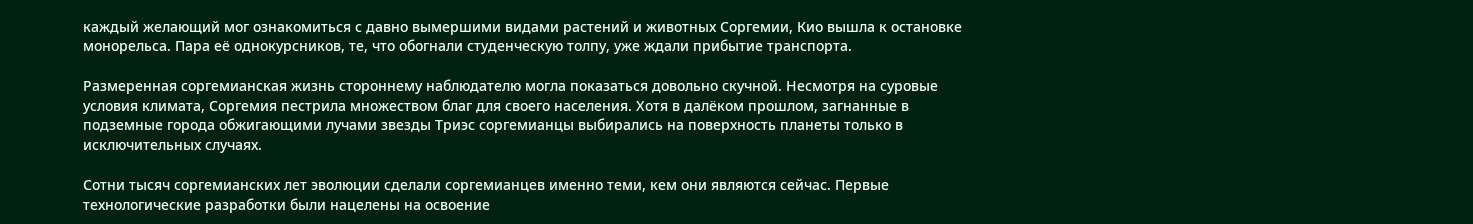каждый желающий мог ознакомиться с давно вымершими видами растений и животных Соргемии, Кио вышла к остановке монорельса. Пара её однокурсников, те, что обогнали студенческую толпу, уже ждали прибытие транспорта.

Размеренная соргемианская жизнь стороннему наблюдателю могла показаться довольно скучной. Несмотря на суровые условия климата, Соргемия пестрила множеством благ для своего населения. Хотя в далёком прошлом, загнанные в подземные города обжигающими лучами звезды Триэс соргемианцы выбирались на поверхность планеты только в исключительных случаях.

Сотни тысяч соргемианских лет эволюции сделали соргемианцев именно теми, кем они являются сейчас. Первые технологические разработки были нацелены на освоение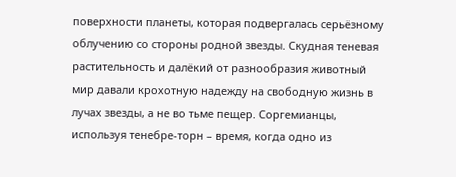поверхности планеты, которая подвергалась серьёзному облучению со стороны родной звезды. Скудная теневая растительность и далёкий от разнообразия животный мир давали крохотную надежду на свободную жизнь в лучах звезды, а не во тьме пещер. Соргемианцы, используя тенебре-торн – время, когда одно из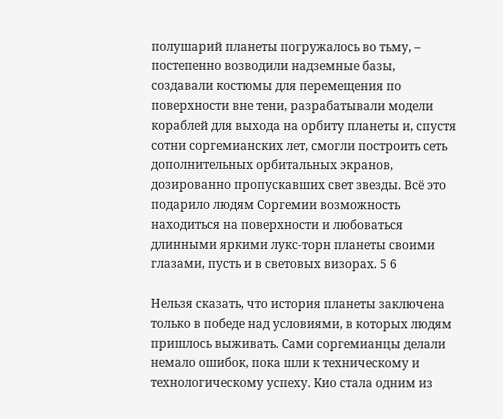полушарий планеты погружалось во тьму, – постепенно возводили надземные базы, создавали костюмы для перемещения по поверхности вне тени, разрабатывали модели кораблей для выхода на орбиту планеты и, спустя сотни соргемианских лет, смогли построить сеть дополнительных орбитальных экранов, дозированно пропускавших свет звезды. Всё это подарило людям Соргемии возможность находиться на поверхности и любоваться длинными яркими лукс-торн планеты своими глазами, пусть и в световых визорах. 5 6

Нельзя сказать, что история планеты заключена только в победе над условиями, в которых людям пришлось выживать. Сами соргемианцы делали немало ошибок, пока шли к техническому и технологическому успеху. Кио стала одним из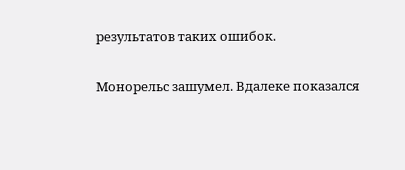результатов таких ошибок.

Монорельс зашумел. Вдалеке показался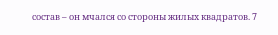состав – он мчался со стороны жилых квадратов. 7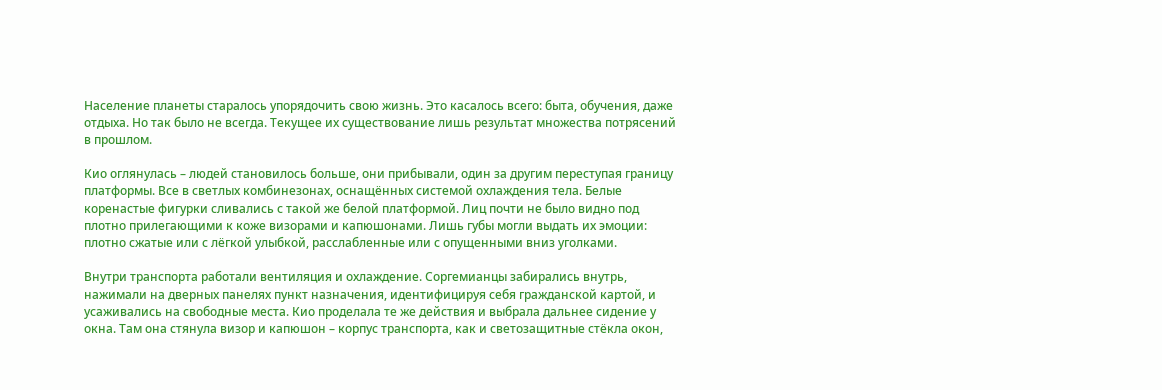Население планеты старалось упорядочить свою жизнь. Это касалось всего: быта, обучения, даже отдыха. Но так было не всегда. Текущее их существование лишь результат множества потрясений в прошлом.

Кио оглянулась – людей становилось больше, они прибывали, один за другим переступая границу платформы. Все в светлых комбинезонах, оснащённых системой охлаждения тела. Белые коренастые фигурки сливались с такой же белой платформой. Лиц почти не было видно под плотно прилегающими к коже визорами и капюшонами. Лишь губы могли выдать их эмоции: плотно сжатые или с лёгкой улыбкой, расслабленные или с опущенными вниз уголками.

Внутри транспорта работали вентиляция и охлаждение. Соргемианцы забирались внутрь, нажимали на дверных панелях пункт назначения, идентифицируя себя гражданской картой, и усаживались на свободные места. Кио проделала те же действия и выбрала дальнее сидение у окна. Там она стянула визор и капюшон – корпус транспорта, как и светозащитные стёкла окон,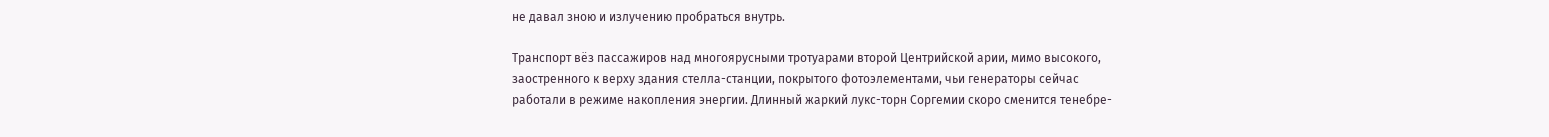не давал зною и излучению пробраться внутрь.

Транспорт вёз пассажиров над многоярусными тротуарами второй Центрийской арии, мимо высокого, заостренного к верху здания стелла-станции, покрытого фотоэлементами, чьи генераторы сейчас работали в режиме накопления энергии. Длинный жаркий лукс-торн Соргемии скоро сменится тенебре-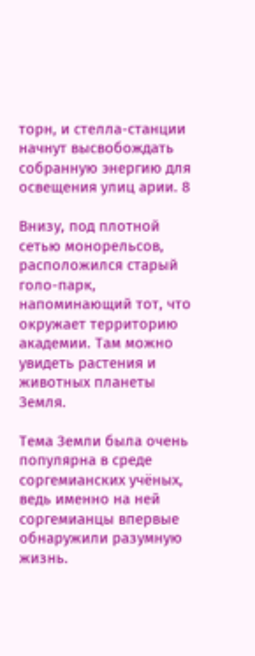торн, и стелла-станции начнут высвобождать собранную энергию для освещения улиц арии. 8

Внизу, под плотной сетью монорельсов, расположился старый голо-парк, напоминающий тот, что окружает территорию академии. Там можно увидеть растения и животных планеты Земля.

Тема Земли была очень популярна в среде соргемианских учёных, ведь именно на ней соргемианцы впервые обнаружили разумную жизнь.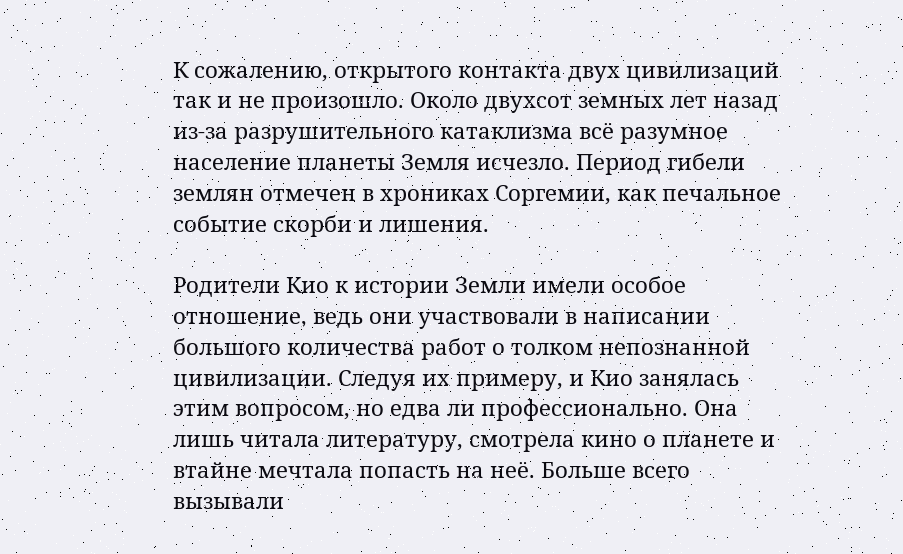К сожалению, открытого контакта двух цивилизаций так и не произошло. Около двухсот земных лет назад из-за разрушительного катаклизма всё разумное население планеты Земля исчезло. Период гибели землян отмечен в хрониках Соргемии, как печальное событие скорби и лишения.

Родители Кио к истории Земли имели особое отношение, ведь они участвовали в написании большого количества работ о толком непознанной цивилизации. Следуя их примеру, и Кио занялась этим вопросом, но едва ли профессионально. Она лишь читала литературу, смотрела кино о планете и втайне мечтала попасть на неё. Больше всего вызывали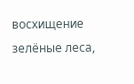восхищение зелёные леса,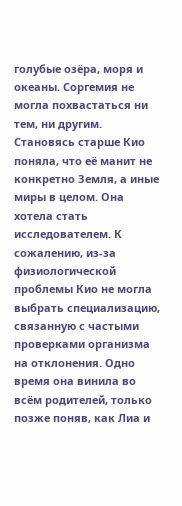голубые озёра, моря и океаны. Соргемия не могла похвастаться ни тем, ни другим. Становясь старше Кио поняла, что её манит не конкретно Земля, а иные миры в целом. Она хотела стать исследователем. К сожалению, из-за физиологической проблемы Кио не могла выбрать специализацию, связанную с частыми проверками организма на отклонения. Одно время она винила во всём родителей, только позже поняв, как Лиа и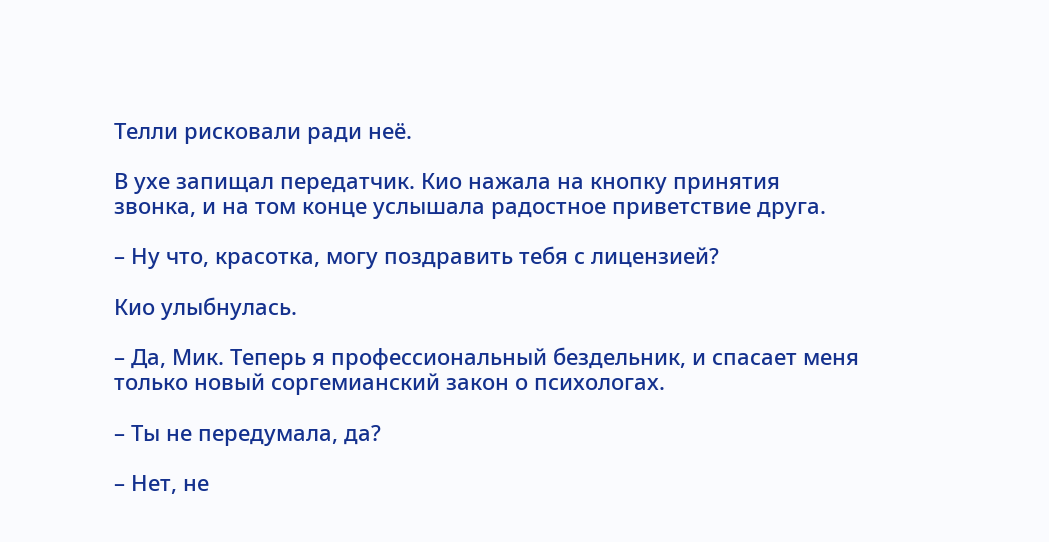Телли рисковали ради неё.

В ухе запищал передатчик. Кио нажала на кнопку принятия звонка, и на том конце услышала радостное приветствие друга.

– Ну что, красотка, могу поздравить тебя с лицензией?

Кио улыбнулась.

– Да, Мик. Теперь я профессиональный бездельник, и спасает меня только новый соргемианский закон о психологах.

– Ты не передумала, да?

– Нет, не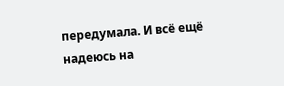передумала. И всё ещё надеюсь на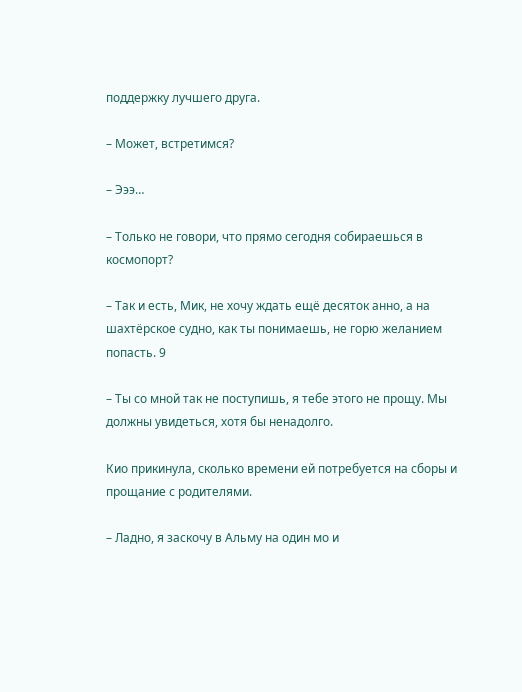поддержку лучшего друга.

– Может, встретимся?

– Эээ…

– Только не говори, что прямо сегодня собираешься в космопорт?

– Так и есть, Мик, не хочу ждать ещё десяток анно, а на шахтёрское судно, как ты понимаешь, не горю желанием попасть. 9

– Ты со мной так не поступишь, я тебе этого не прощу. Мы должны увидеться, хотя бы ненадолго.

Кио прикинула, сколько времени ей потребуется на сборы и прощание с родителями.

– Ладно, я заскочу в Альму на один мо и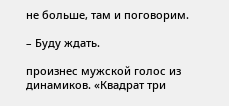не больше, там и поговорим.

– Буду ждать.

произнес мужской голос из динамиков. «Квадрат три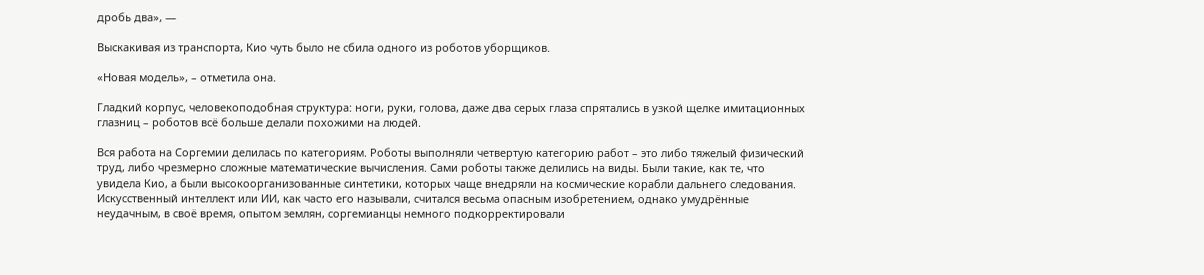дробь два», —

Выскакивая из транспорта, Кио чуть было не сбила одного из роботов уборщиков.

«Новая модель», – отметила она.

Гладкий корпус, человекоподобная структура: ноги, руки, голова, даже два серых глаза спрятались в узкой щелке имитационных глазниц – роботов всё больше делали похожими на людей.

Вся работа на Соргемии делилась по категориям. Роботы выполняли четвертую категорию работ – это либо тяжелый физический труд, либо чрезмерно сложные математические вычисления. Сами роботы также делились на виды. Были такие, как те, что увидела Кио, а были высокоорганизованные синтетики, которых чаще внедряли на космические корабли дальнего следования. Искусственный интеллект или ИИ, как часто его называли, считался весьма опасным изобретением, однако умудрённые неудачным, в своё время, опытом землян, соргемианцы немного подкорректировали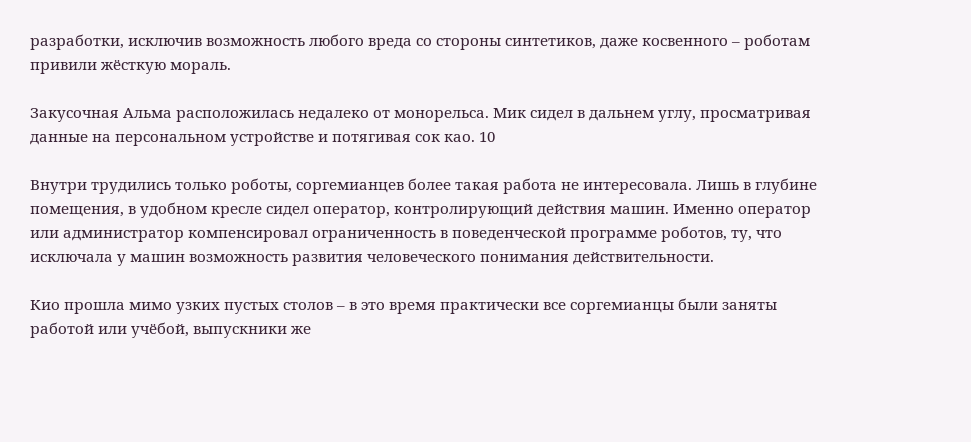разработки, исключив возможность любого вреда со стороны синтетиков, даже косвенного – роботам привили жёсткую мораль.

Закусочная Альма расположилась недалеко от монорельса. Мик сидел в дальнем углу, просматривая данные на персональном устройстве и потягивая сок као. 10

Внутри трудились только роботы, соргемианцев более такая работа не интересовала. Лишь в глубине помещения, в удобном кресле сидел оператор, контролирующий действия машин. Именно оператор или администратор компенсировал ограниченность в поведенческой программе роботов, ту, что исключала у машин возможность развития человеческого понимания действительности.

Кио прошла мимо узких пустых столов – в это время практически все соргемианцы были заняты работой или учёбой, выпускники же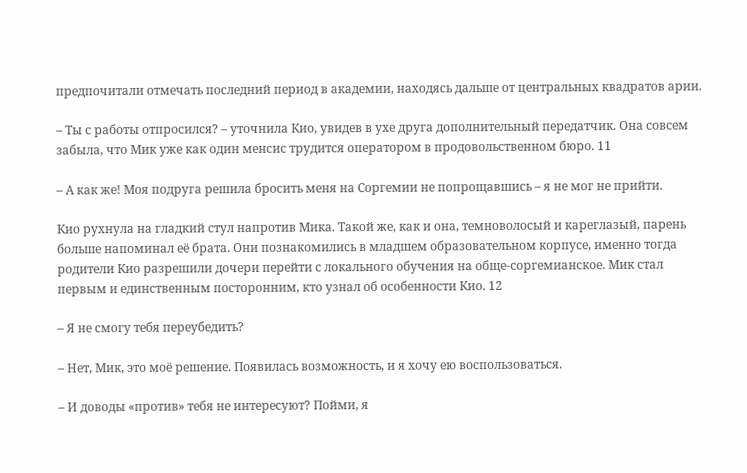предпочитали отмечать последний период в академии, находясь дальше от центральных квадратов арии.

– Ты с работы отпросился? – уточнила Кио, увидев в ухе друга дополнительный передатчик. Она совсем забыла, что Мик уже как один менсис трудится оператором в продовольственном бюро. 11

– А как же! Моя подруга решила бросить меня на Соргемии не попрощавшись – я не мог не прийти.

Кио рухнула на гладкий стул напротив Мика. Такой же, как и она, темноволосый и кареглазый, парень больше напоминал её брата. Они познакомились в младшем образовательном корпусе, именно тогда родители Кио разрешили дочери перейти с локального обучения на обще-соргемианское. Мик стал первым и единственным посторонним, кто узнал об особенности Кио. 12

– Я не смогу тебя переубедить?

– Нет, Мик, это моё решение. Появилась возможность, и я хочу ею воспользоваться.

– И доводы «против» тебя не интересуют? Пойми, я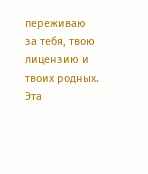переживаю за тебя, твою лицензию и твоих родных. Эта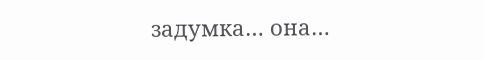задумка… она…